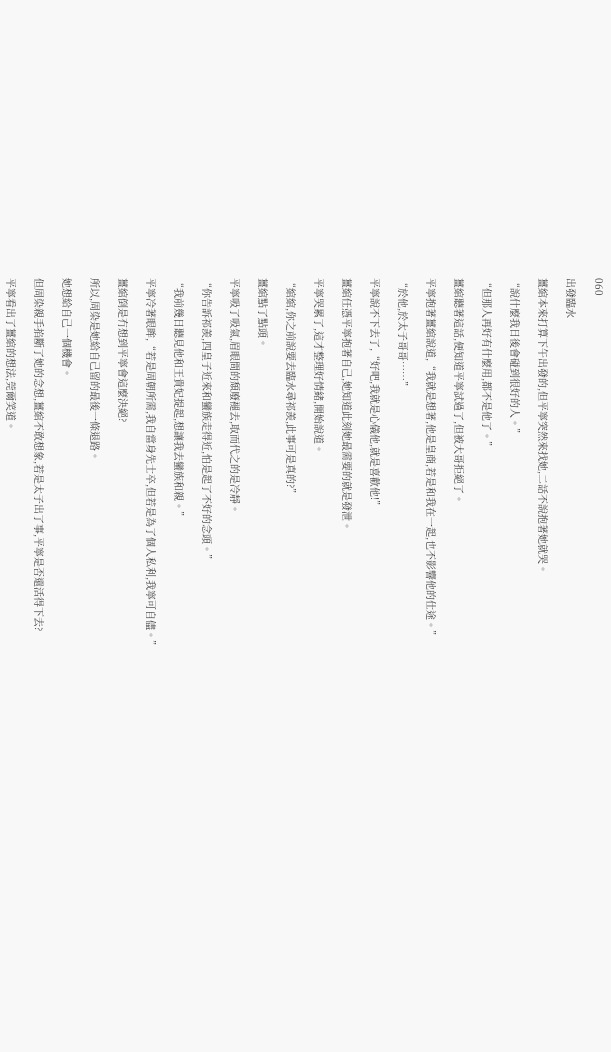060

出發臨水

薑綰本來打算下午出發的,但平寧突然來找她,二話不說抱著她就哭。

“說什麼我日後會碰到很好的人。”

“但那人再好有什麼用,都不是他了。”

薑綰聽著這話,便知道平寧試過了,但被大哥拒絕了。

平寧抱著薑綰說道,“我就是想著,他是皇商,若是和我在一起,也不影響他的仕途。”

“於他,於太子哥哥……”

平寧說不下去了,“好吧,我就是心儀他,就是喜歡他!”

薑綰任憑平寧抱著自己,她知道此刻她最需要的就是發泄。

平寧哭累了,這才整理好情緒,開始說道。

“綰綰,你之前說要去臨水尋祁羨,此事可是真的?”

薑綰點了點頭。

平寧吸了吸氣,眉眼間的頹廢褪去,取而代之的是冷靜。

“你告訴祁羨,四皇子近來和蠻族走得近,怕是起了不好的念頭。”

“我前幾日聽見他和王貴妃提起,想讓我去蠻族和親。”

平寧冷著眼眸,“若是周朝所需,我自當身先士卒,但若是為了個人私利,我寧可自儘。”

薑綰倒是冇想到平寧會這麼決絕?

所以,周染是她給自己留的最後一條退路。

她想給自己一個機會。

但周染親手掐斷了她的念想,薑綰不敢想象,若是太子出了事,平寧是否還活得下去?

平寧看出了薑綰的想法,莞爾笑道。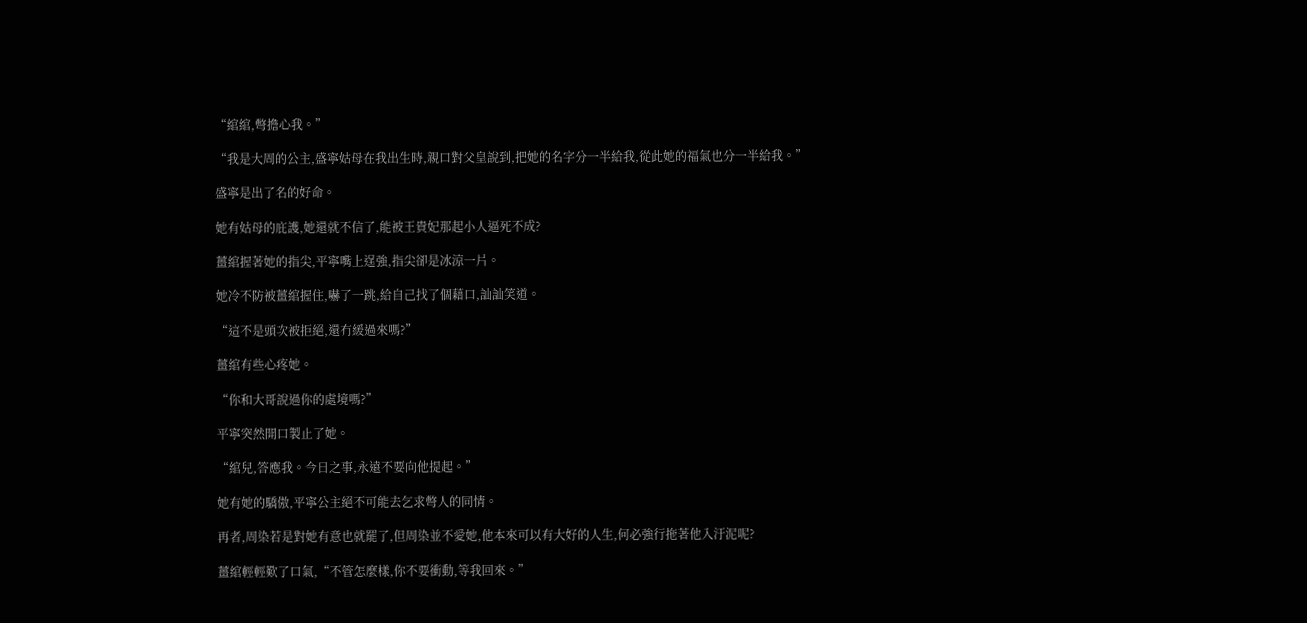“綰綰,彆擔心我。”

“我是大周的公主,盛寧姑母在我出生時,親口對父皇說到,把她的名字分一半給我,從此她的福氣也分一半給我。”

盛寧是出了名的好命。

她有姑母的庇護,她還就不信了,能被王貴妃那起小人逼死不成?

薑綰握著她的指尖,平寧嘴上逞強,指尖卻是冰涼一片。

她冷不防被薑綰握住,嚇了一跳,給自己找了個藉口,訕訕笑道。

“這不是頭次被拒絕,還冇緩過來嗎?”

薑綰有些心疼她。

“你和大哥說過你的處境嗎?”

平寧突然開口製止了她。

“綰兒,答應我。今日之事,永遠不要向他提起。”

她有她的驕傲,平寧公主絕不可能去乞求彆人的同情。

再者,周染若是對她有意也就罷了,但周染並不愛她,他本來可以有大好的人生,何必強行拖著他入汙泥呢?

薑綰輕輕歎了口氣,“不管怎麼樣,你不要衝動,等我回來。”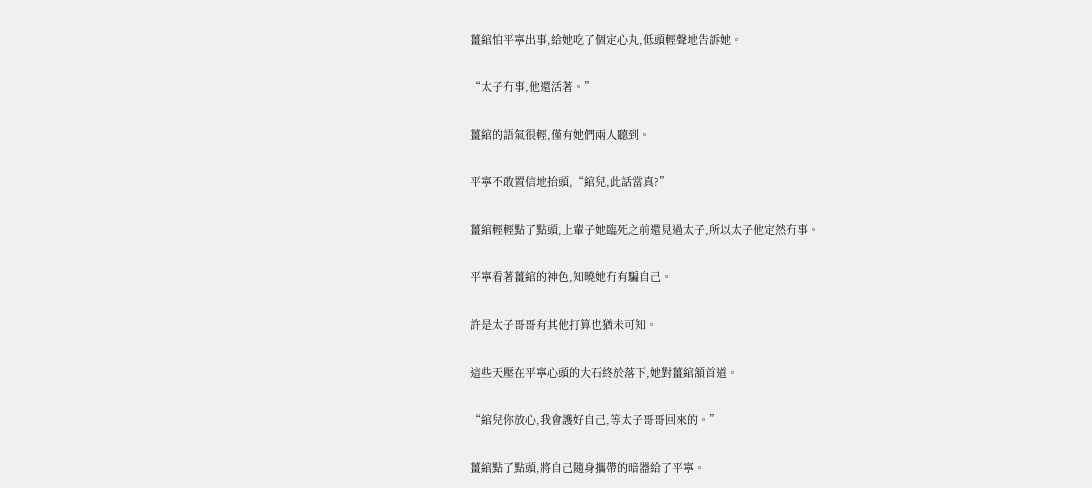薑綰怕平寧出事,給她吃了個定心丸,低頭輕聲地告訴她。

“太子冇事,他還活著。”

薑綰的語氣很輕,僅有她們兩人聽到。

平寧不敢置信地抬頭,“綰兒,此話當真?”

薑綰輕輕點了點頭,上輩子她臨死之前還見過太子,所以太子他定然冇事。

平寧看著薑綰的神色,知曉她冇有騙自己。

許是太子哥哥有其他打算也猶未可知。

這些天壓在平寧心頭的大石終於落下,她對薑綰頷首道。

“綰兒你放心,我會護好自己,等太子哥哥回來的。”

薑綰點了點頭,將自己隨身攜帶的暗器給了平寧。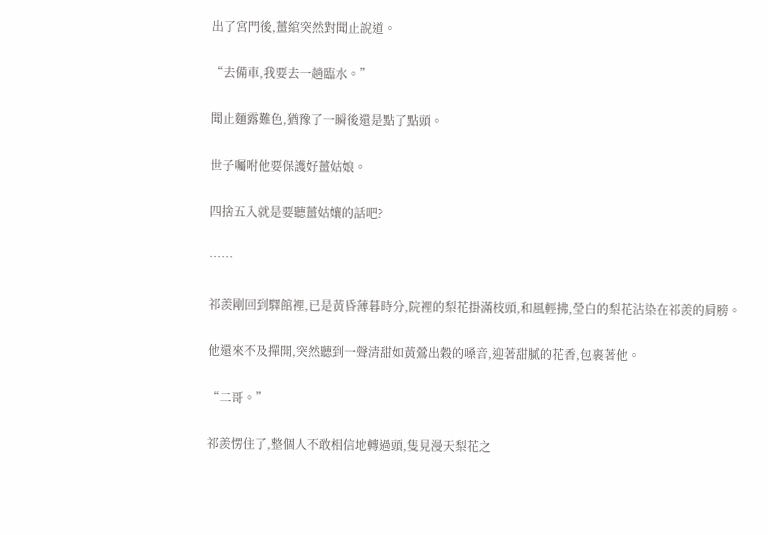出了宮門後,薑綰突然對聞止說道。

“去備車,我要去一趟臨水。”

聞止麵露難色,猶豫了一瞬後還是點了點頭。

世子囑咐他要保護好薑姑娘。

四捨五入就是要聽薑姑孃的話吧?

……

祁羨剛回到驛館裡,已是黃昏薄暮時分,院裡的梨花掛滿枝頭,和風輕拂,瑩白的梨花沾染在祁羨的肩膀。

他還來不及撣開,突然聽到一聲清甜如黃鶯出穀的嗓音,迎著甜膩的花香,包裹著他。

“二哥。”

祁羨愣住了,整個人不敢相信地轉過頭,隻見漫天梨花之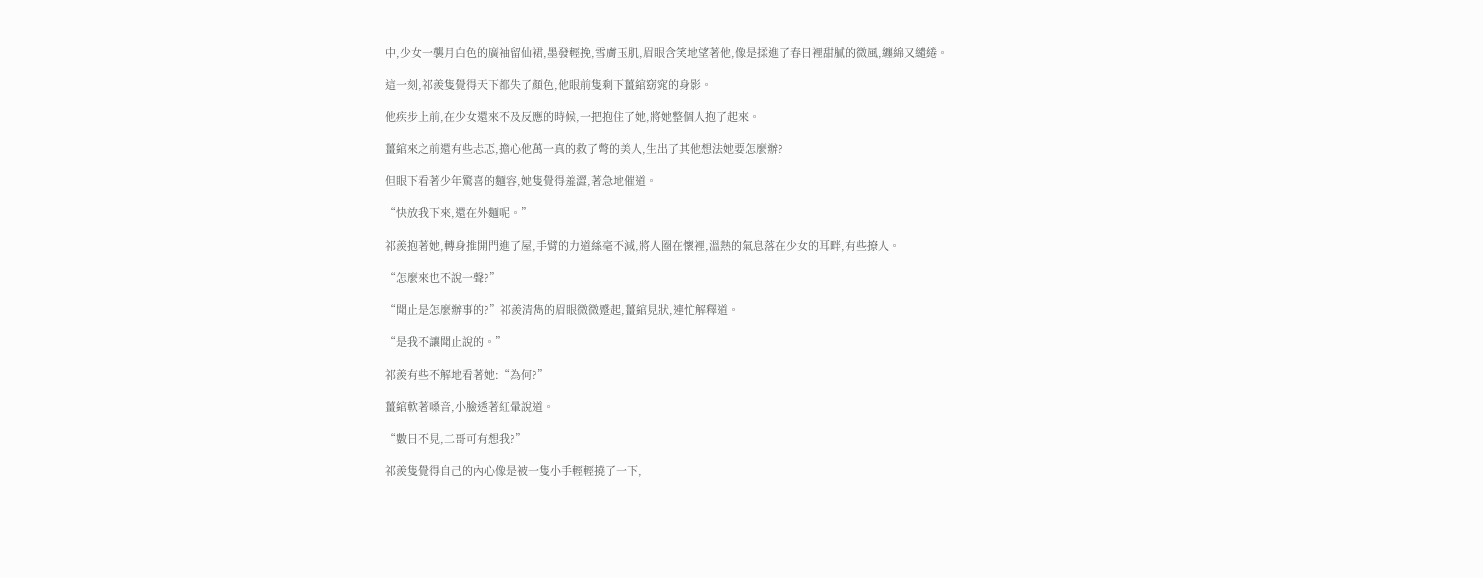中,少女一襲月白色的廣袖留仙裙,墨發輕挽,雪膚玉肌,眉眼含笑地望著他,像是揉進了春日裡甜膩的微風,纏綿又繾綣。

這一刻,祁羨隻覺得天下都失了顏色,他眼前隻剩下薑綰窈窕的身影。

他疾步上前,在少女還來不及反應的時候,一把抱住了她,將她整個人抱了起來。

薑綰來之前還有些忐忑,擔心他萬一真的救了彆的美人,生出了其他想法她要怎麼辦?

但眼下看著少年驚喜的麵容,她隻覺得羞澀,著急地催道。

“快放我下來,還在外麵呢。”

祁羨抱著她,轉身推開門進了屋,手臂的力道絲毫不減,將人圈在懷裡,溫熱的氣息落在少女的耳畔,有些撩人。

“怎麼來也不說一聲?”

“聞止是怎麼辦事的?”祁羨清雋的眉眼微微蹙起,薑綰見狀,連忙解釋道。

“是我不讓聞止說的。”

祁羨有些不解地看著她:“為何?”

薑綰軟著嗓音,小臉透著紅暈說道。

“數日不見,二哥可有想我?”

祁羨隻覺得自己的內心像是被一隻小手輕輕撓了一下,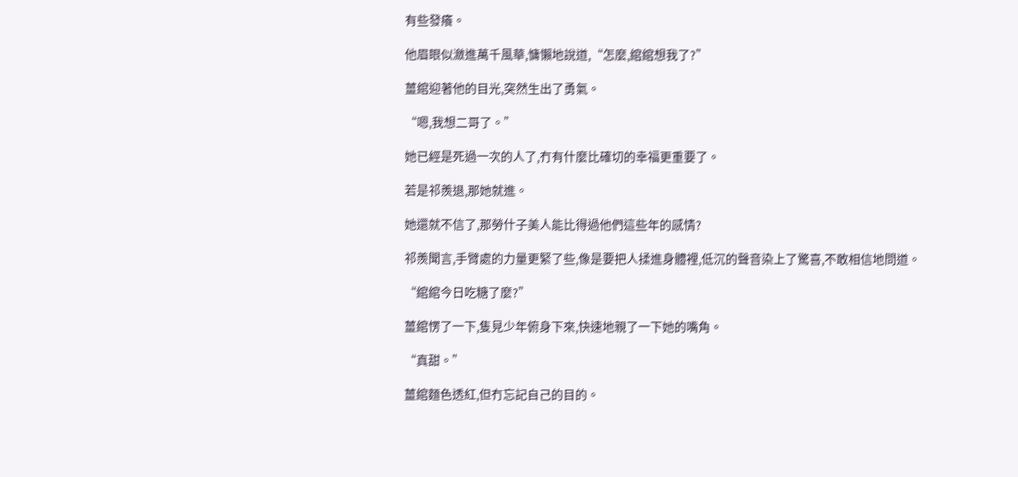有些發癢。

他眉眼似瀲進萬千風華,慵懶地說道,“怎麼,綰綰想我了?”

薑綰迎著他的目光,突然生出了勇氣。

“嗯,我想二哥了。”

她已經是死過一次的人了,冇有什麼比確切的幸福更重要了。

若是祁羨退,那她就進。

她還就不信了,那勞什子美人能比得過他們這些年的感情?

祁羨聞言,手臂處的力量更緊了些,像是要把人揉進身體裡,低沉的聲音染上了驚喜,不敢相信地問道。

“綰綰今日吃糖了麼?”

薑綰愣了一下,隻見少年俯身下來,快速地親了一下她的嘴角。

“真甜。”

薑綰麵色透紅,但冇忘記自己的目的。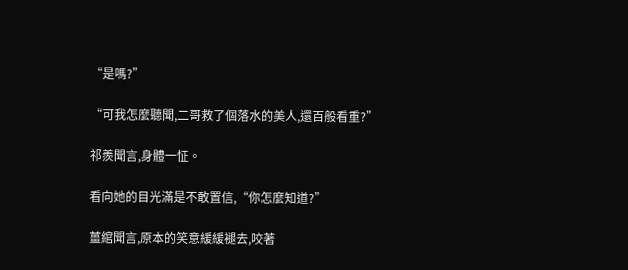“是嗎?”

“可我怎麼聽聞,二哥救了個落水的美人,還百般看重?”

祁羨聞言,身體一怔。

看向她的目光滿是不敢置信,“你怎麼知道?”

薑綰聞言,原本的笑意緩緩褪去,咬著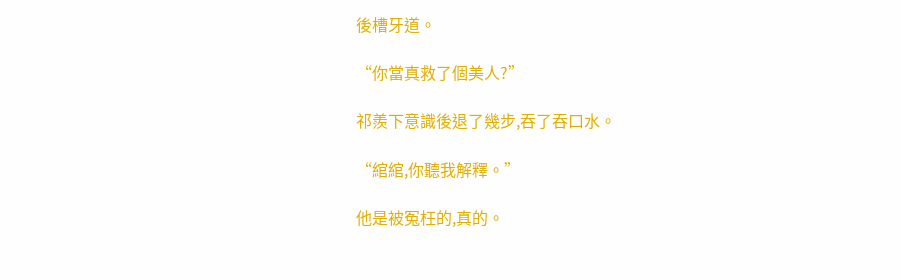後槽牙道。

“你當真救了個美人?”

祁羨下意識後退了幾步,吞了吞口水。

“綰綰,你聽我解釋。”

他是被冤枉的,真的。